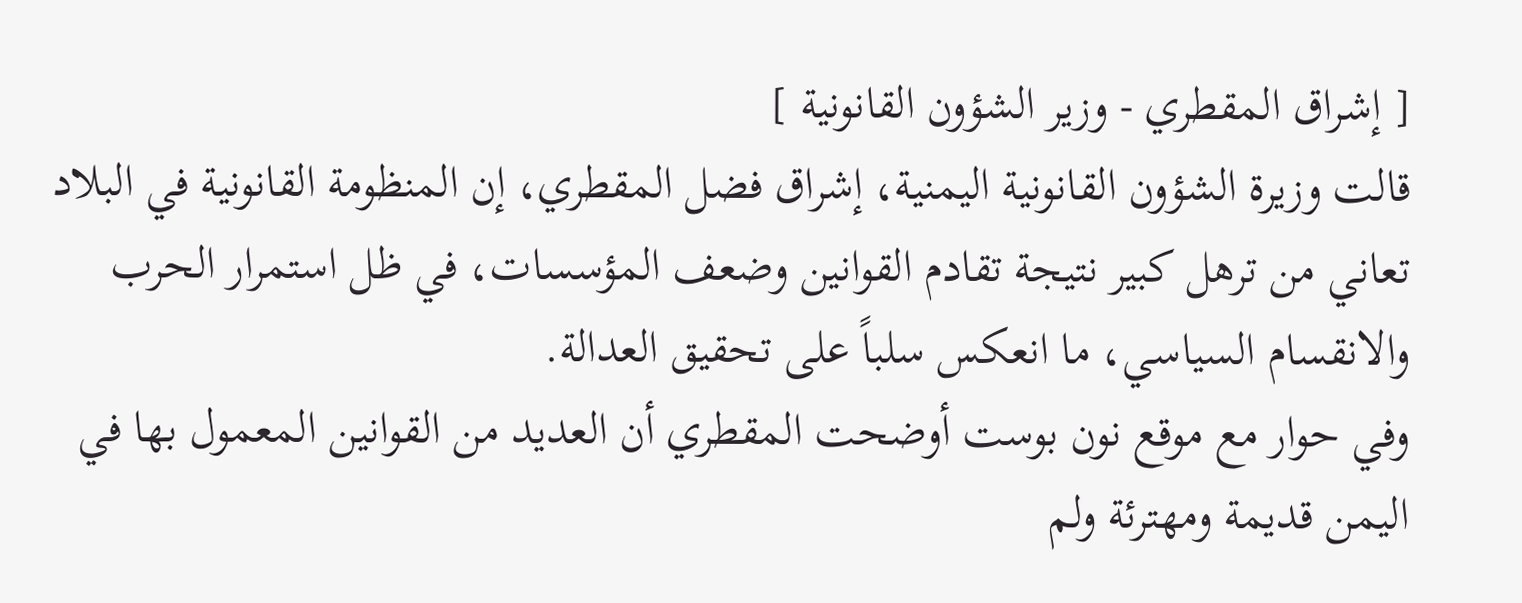[ إشراق المقطري - وزير الشؤون القانونية ]
قالت وزيرة الشؤون القانونية اليمنية، إشراق فضل المقطري، إن المنظومة القانونية في البلاد تعاني من ترهل كبير نتيجة تقادم القوانين وضعف المؤسسات، في ظل استمرار الحرب والانقسام السياسي، ما انعكس سلباً على تحقيق العدالة.
وفي حوار مع موقع نون بوست أوضحت المقطري أن العديد من القوانين المعمول بها في اليمن قديمة ومهترئة ولم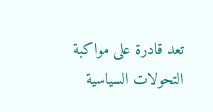تعد قادرة على مواكبة التحولات السياسية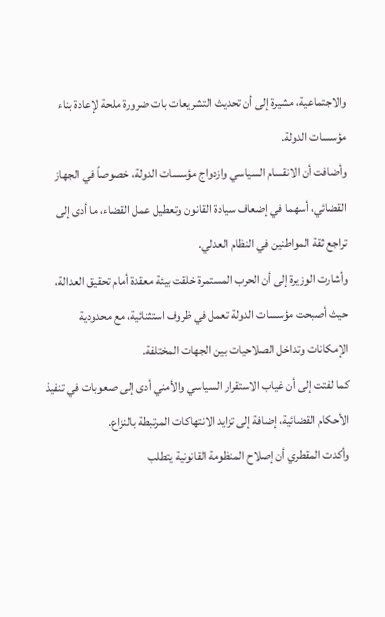والاجتماعية، مشيرة إلى أن تحديث التشريعات بات ضرورة ملحة لإعادة بناء مؤسسات الدولة.
وأضافت أن الانقسام السياسي وازدواج مؤسسات الدولة، خصوصاً في الجهاز القضائي، أسهما في إضعاف سيادة القانون وتعطيل عمل القضاء، ما أدى إلى تراجع ثقة المواطنين في النظام العدلي.
وأشارت الوزيرة إلى أن الحرب المستمرة خلقت بيئة معقدة أمام تحقيق العدالة، حيث أصبحت مؤسسات الدولة تعمل في ظروف استثنائية، مع محدودية الإمكانات وتداخل الصلاحيات بين الجهات المختلفة.
كما لفتت إلى أن غياب الاستقرار السياسي والأمني أدى إلى صعوبات في تنفيذ الأحكام القضائية، إضافة إلى تزايد الانتهاكات المرتبطة بالنزاع.
وأكدت المقطري أن إصلاح المنظومة القانونية يتطلب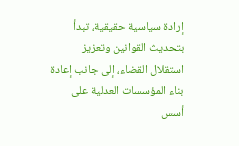إرادة سياسية حقيقية، تبدأ بتحديث القوانين وتعزيز استقلال القضاء، إلى جانب إعادة بناء المؤسسات العدلية على أسس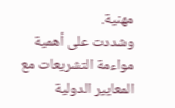مهنية.
وشددت على أهمية مواءمة التشريعات مع المعايير الدولية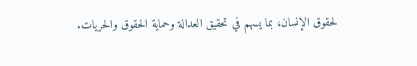لحقوق الإنسان، بما يسهم في تحقيق العدالة وحماية الحقوق والحريات.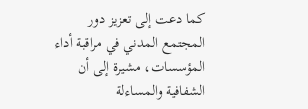كما دعت إلى تعزيز دور المجتمع المدني في مراقبة أداء المؤسسات، مشيرة إلى أن الشفافية والمساءلة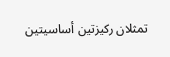تمثلان ركيزتين أساسيتين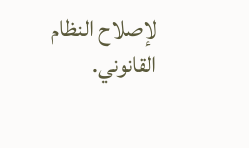لإصلاح النظام القانوني.